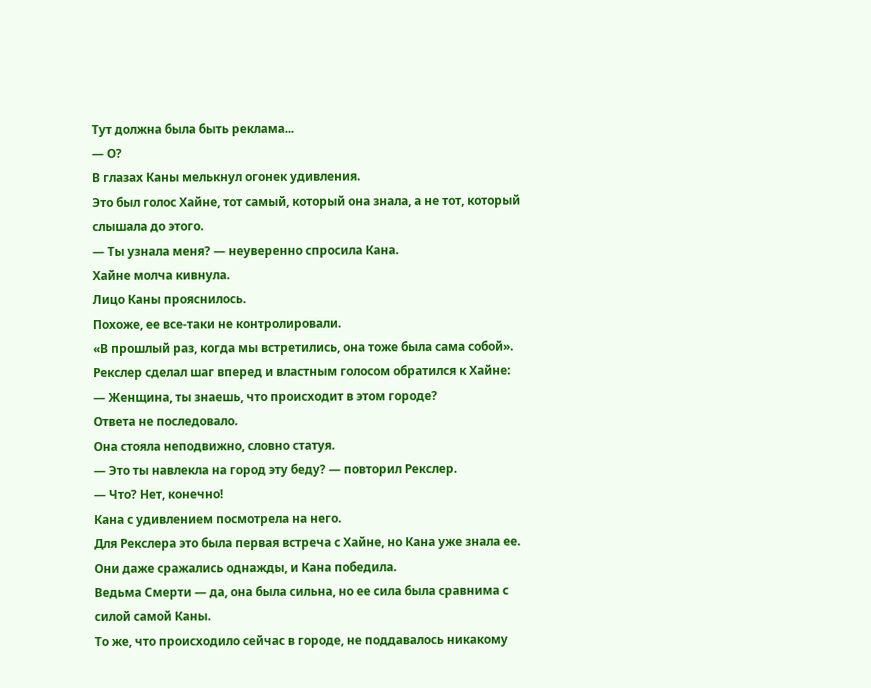Тут должна была быть реклама...
— О?
В глазах Каны мелькнул огонек удивления.
Это был голос Хайне, тот самый, который она знала, а не тот, который слышала до этого.
— Ты узнала меня? — неуверенно спросила Кана.
Хайне молча кивнула.
Лицо Каны прояснилось.
Похоже, ее все-таки не контролировали.
«В прошлый раз, когда мы встретились, она тоже была сама собой».
Рекслер сделал шаг вперед и властным голосом обратился к Хайне:
— Женщина, ты знаешь, что происходит в этом городе?
Ответа не последовало.
Она стояла неподвижно, словно статуя.
— Это ты навлекла на город эту беду? — повторил Рекслер.
— Что? Нет, конечно!
Кана с удивлением посмотрела на него.
Для Рекслера это была первая встреча с Хайне, но Кана уже знала ее.
Они даже сражались однажды, и Кана победила.
Ведьма Смерти — да, она была сильна, но ее сила была сравнима с силой самой Каны.
То же, что происходило сейчас в городе, не поддавалось никакому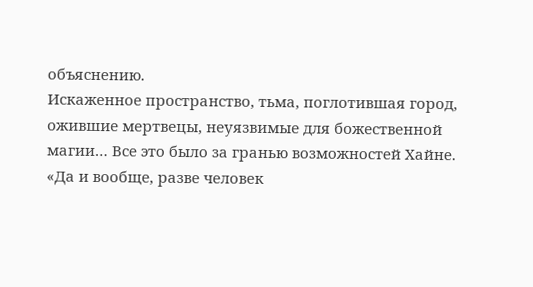объяснению.
Искаженное пространство, тьма, поглотившая город, ожившие мертвецы, неуязвимые для божественной магии… Все это было за гранью возможностей Хайне.
«Да и вообще, разве человек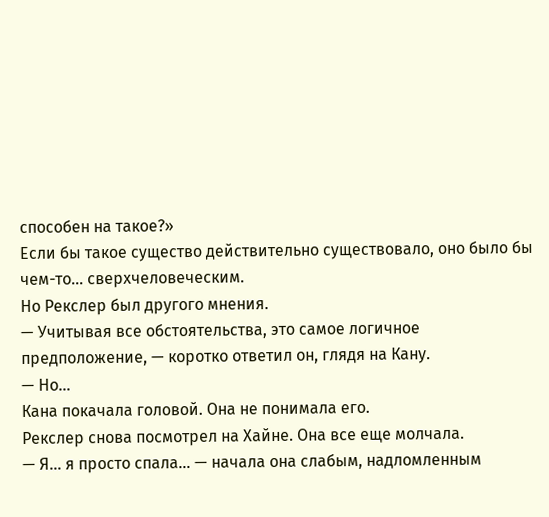способен на такое?»
Если бы такое существо действительно существовало, оно было бы чем-то… сверхчеловеческим.
Но Рекслер был другого мнения.
— Учитывая все обстоятельства, это самое логичное предположение, — коротко ответил он, глядя на Кану.
— Но…
Кана покачала головой. Она не понимала его.
Рекслер снова посмотрел на Хайне. Она все еще молчала.
— Я… я просто спала… — начала она слабым, надломленным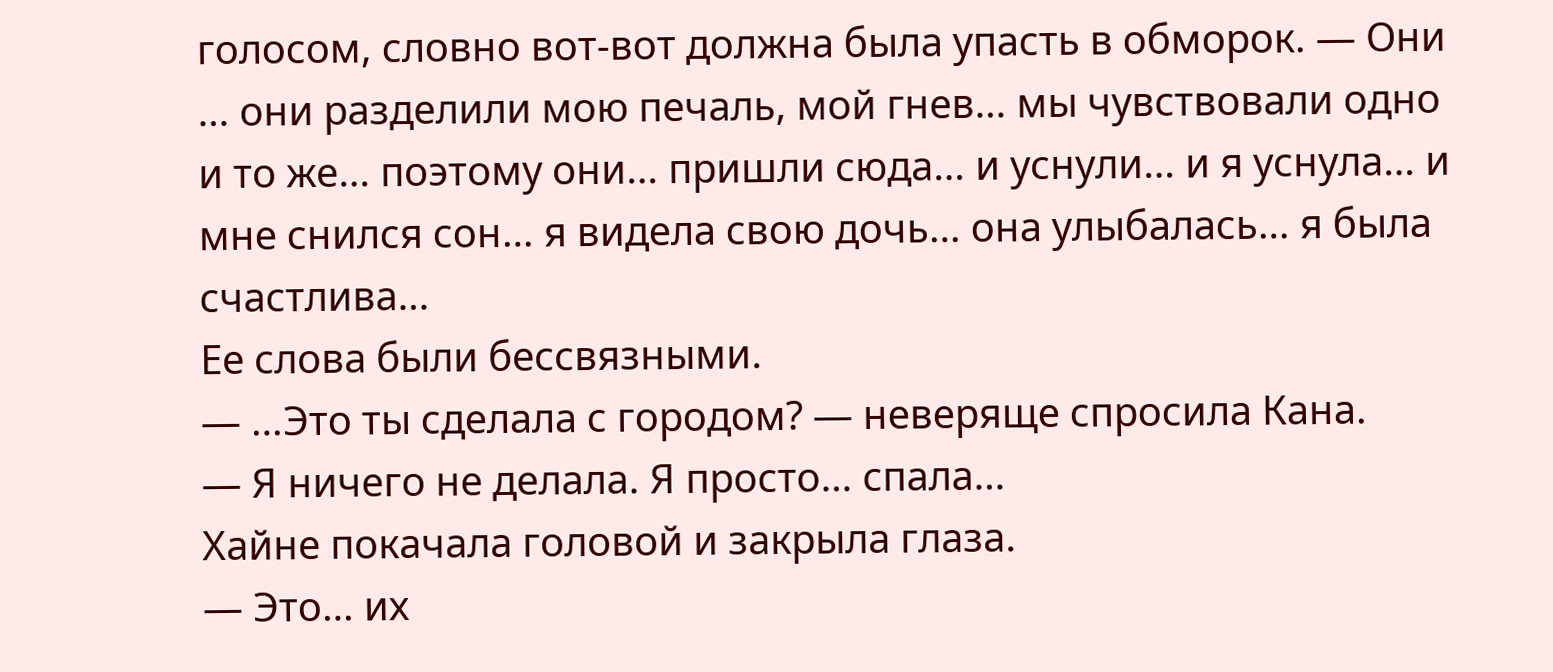голосом, словно вот-вот должна была упасть в обморок. — Они … они разделили мою печаль, мой гнев… мы чувствовали одно и то же… поэтому они… пришли сюда… и уснули… и я уснула… и мне снился сон… я видела свою дочь… она улыбалась… я была счастлива…
Ее слова были бессвязными.
— …Это ты сделала с городом? — неверяще спросила Кана.
— Я ничего не делала. Я просто… спала…
Хайне покачала головой и закрыла глаза.
— Это… их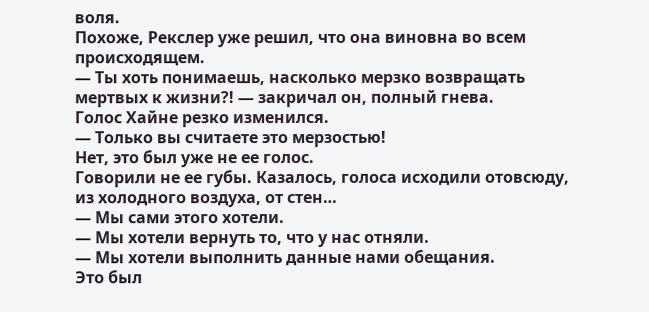воля.
Похоже, Рекслер уже решил, что она виновна во всем происходящем.
— Ты хоть понимаешь, насколько мерзко возвращать мертвых к жизни?! — закричал он, полный гнева.
Голос Хайне резко изменился.
— Только вы считаете это мерзостью!
Нет, это был уже не ее голос.
Говорили не ее губы. Казалось, голоса исходили отовсюду, из холодного воздуха, от стен…
— Мы сами этого хотели.
— Мы хотели вернуть то, что у нас отняли.
— Мы хотели выполнить данные нами обещания.
Это был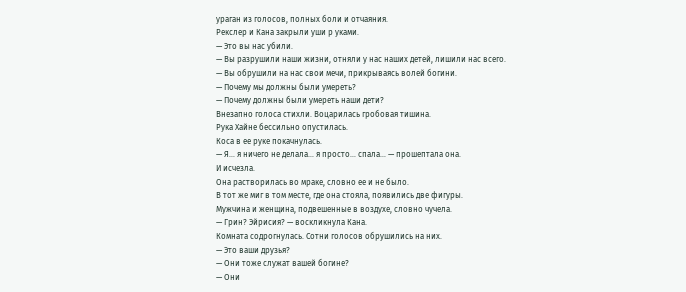ураган из голосов, полных боли и отчаяния.
Рекслер и Кана закрыли уши р уками.
— Это вы нас убили.
— Вы разрушили наши жизни, отняли у нас наших детей, лишили нас всего.
— Вы обрушили на нас свои мечи, прикрываясь волей богини.
— Почему мы должны были умереть?
— Почему должны были умереть наши дети?
Внезапно голоса стихли. Воцарилась гробовая тишина.
Рука Хайне бессильно опустилась.
Коса в ее руке покачнулась.
— Я… я ничего не делала… я просто… спала… — прошептала она.
И исчезла.
Она растворилась во мраке, словно ее и не было.
В тот же миг в том месте, где она стояла, появились две фигуры.
Мужчина и женщина, подвешенные в воздухе, словно чучела.
— Грин? Эйрисия? — воскликнула Кана.
Комната содрогнулась. Сотни голосов обрушились на них.
— Это ваши друзья?
— Они тоже служат вашей богине?
— Они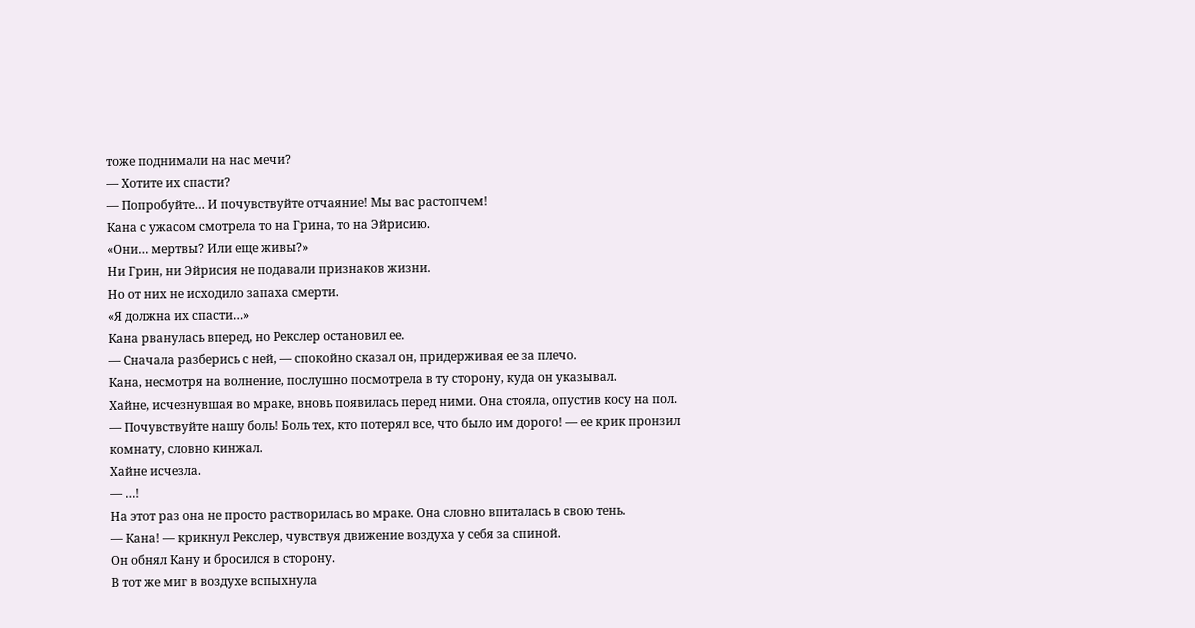тоже поднимали на нас мечи?
— Хотите их спасти?
— Попробуйте… И почувствуйте отчаяние! Мы вас растопчем!
Кана с ужасом смотрела то на Грина, то на Эйрисию.
«Они… мертвы? Или еще живы?»
Ни Грин, ни Эйрисия не подавали признаков жизни.
Но от них не исходило запаха смерти.
«Я должна их спасти…»
Кана рванулась вперед, но Рекслер остановил ее.
— Сначала разберись с ней, — спокойно сказал он, придерживая ее за плечо.
Кана, несмотря на волнение, послушно посмотрела в ту сторону, куда он указывал.
Хайне, исчезнувшая во мраке, вновь появилась перед ними. Она стояла, опустив косу на пол.
— Почувствуйте нашу боль! Боль тех, кто потерял все, что было им дорого! — ее крик пронзил комнату, словно кинжал.
Хайне исчезла.
— …!
На этот раз она не просто растворилась во мраке. Она словно впиталась в свою тень.
— Кана! — крикнул Рекслер, чувствуя движение воздуха у себя за спиной.
Он обнял Кану и бросился в сторону.
В тот же миг в воздухе вспыхнула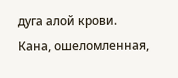дуга алой крови.
Кана, ошеломленная,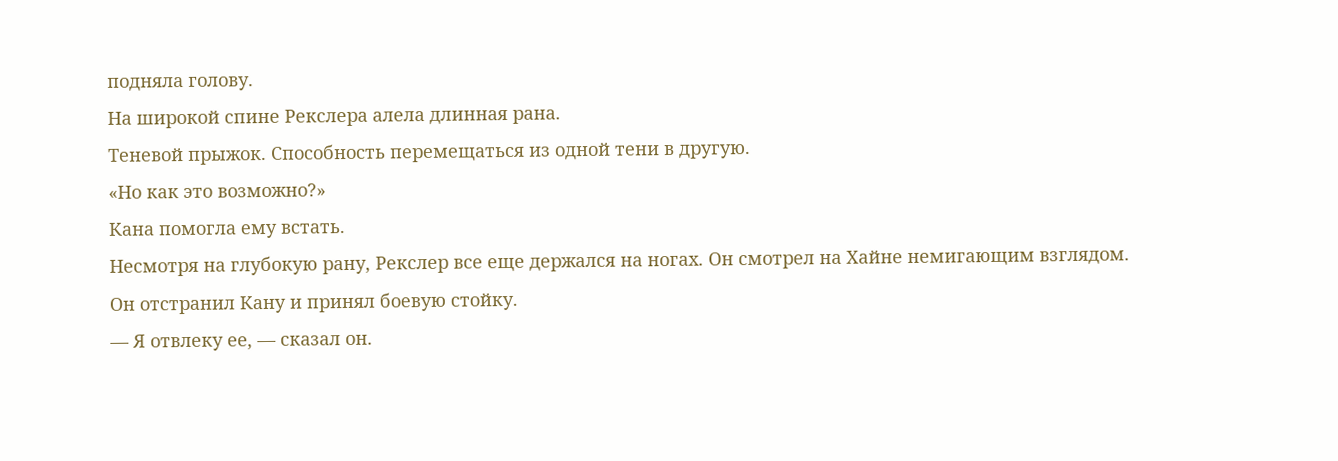подняла голову.
На широкой спине Рекслера алела длинная рана.
Теневой прыжок. Способность перемещаться из одной тени в другую.
«Но как это возможно?»
Кана помогла ему встать.
Несмотря на глубокую рану, Рекслер все еще держался на ногах. Он смотрел на Хайне немигающим взглядом.
Он отстранил Кану и принял боевую стойку.
— Я отвлеку ее, — сказал он.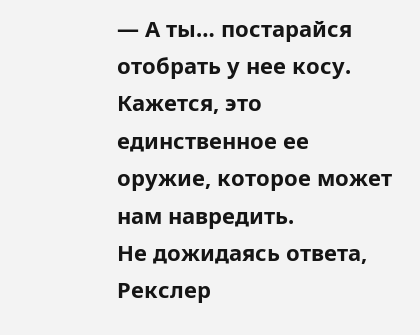— А ты… постарайся отобрать у нее косу. Кажется, это единственное ее оружие, которое может нам навредить.
Не дожидаясь ответа, Рекслер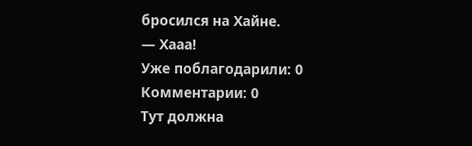бросился на Хайне.
— Хааа!
Уже поблагодарили: 0
Комментарии: 0
Тут должна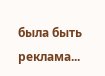была быть реклама...